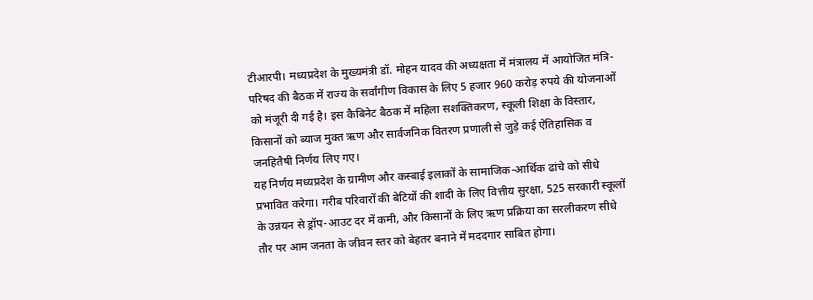टीआरपी। मध्यप्रदेश के मुख्यमंत्री डॉ. मोहन यादव की अध्यक्षता में मंत्रालय में आयोजित मंत्रि-परिषद की बैठक में राज्य के सर्वांगीण विकास के लिए 5 हजार 960 करोड़ रुपये की योजनाओं को मंजूरी दी गई है। इस कैबिनेट बैठक में महिला सशक्तिकरण, स्कूली शिक्षा के विस्तार, किसानों को ब्याज मुक्त ऋण और सार्वजनिक वितरण प्रणाली से जुड़े कई ऐतिहासिक व जनहितैषी निर्णय लिए गए।
यह निर्णय मध्यप्रदेश के ग्रामीण और कस्बाई इलाकों के सामाजिक-आर्थिक ढांचे को सीधे प्रभावित करेगा। गरीब परिवारों की बेटियों की शादी के लिए वित्तीय सुरक्षा, 525 सरकारी स्कूलों के उन्नयन से ड्रॉप-आउट दर में कमी, और किसानों के लिए ऋण प्रक्रिया का सरलीकरण सीधे तौर पर आम जनता के जीवन स्तर को बेहतर बनाने में मददगार साबित होगा।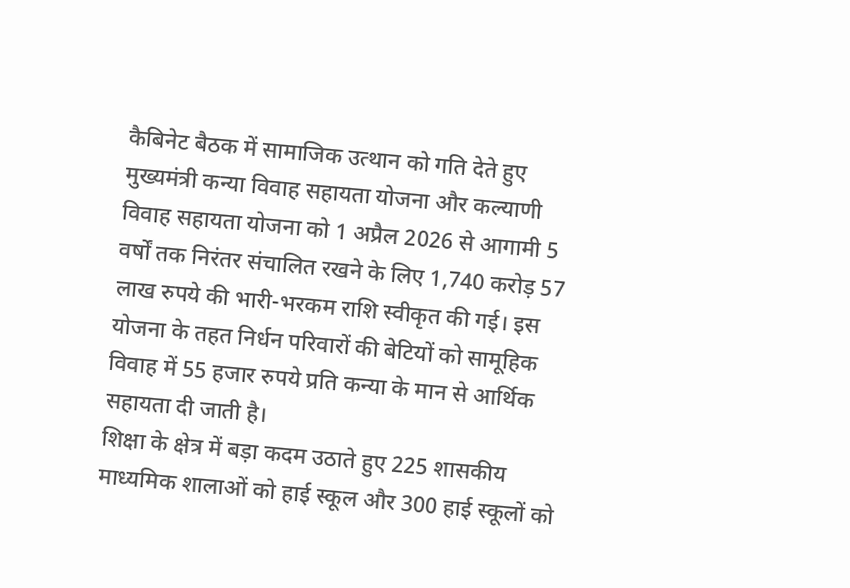कैबिनेट बैठक में सामाजिक उत्थान को गति देते हुए मुख्यमंत्री कन्या विवाह सहायता योजना और कल्याणी विवाह सहायता योजना को 1 अप्रैल 2026 से आगामी 5 वर्षों तक निरंतर संचालित रखने के लिए 1,740 करोड़ 57 लाख रुपये की भारी-भरकम राशि स्वीकृत की गई। इस योजना के तहत निर्धन परिवारों की बेटियों को सामूहिक विवाह में 55 हजार रुपये प्रति कन्या के मान से आर्थिक सहायता दी जाती है।
शिक्षा के क्षेत्र में बड़ा कदम उठाते हुए 225 शासकीय माध्यमिक शालाओं को हाई स्कूल और 300 हाई स्कूलों को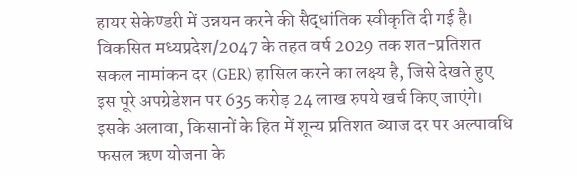हायर सेकेण्डरी में उन्नयन करने की सैद्धांतिक स्वीकृति दी गई है। विकसित मध्यप्रदेश/2047 के तहत वर्ष 2029 तक शत-प्रतिशत सकल नामांकन दर (GER) हासिल करने का लक्ष्य है, जिसे देखते हुए इस पूरे अपग्रेडेशन पर 635 करोड़ 24 लाख रुपये खर्च किए जाएंगे।
इसके अलावा, किसानों के हित में शून्य प्रतिशत ब्याज दर पर अल्पावधि फसल ऋण योजना के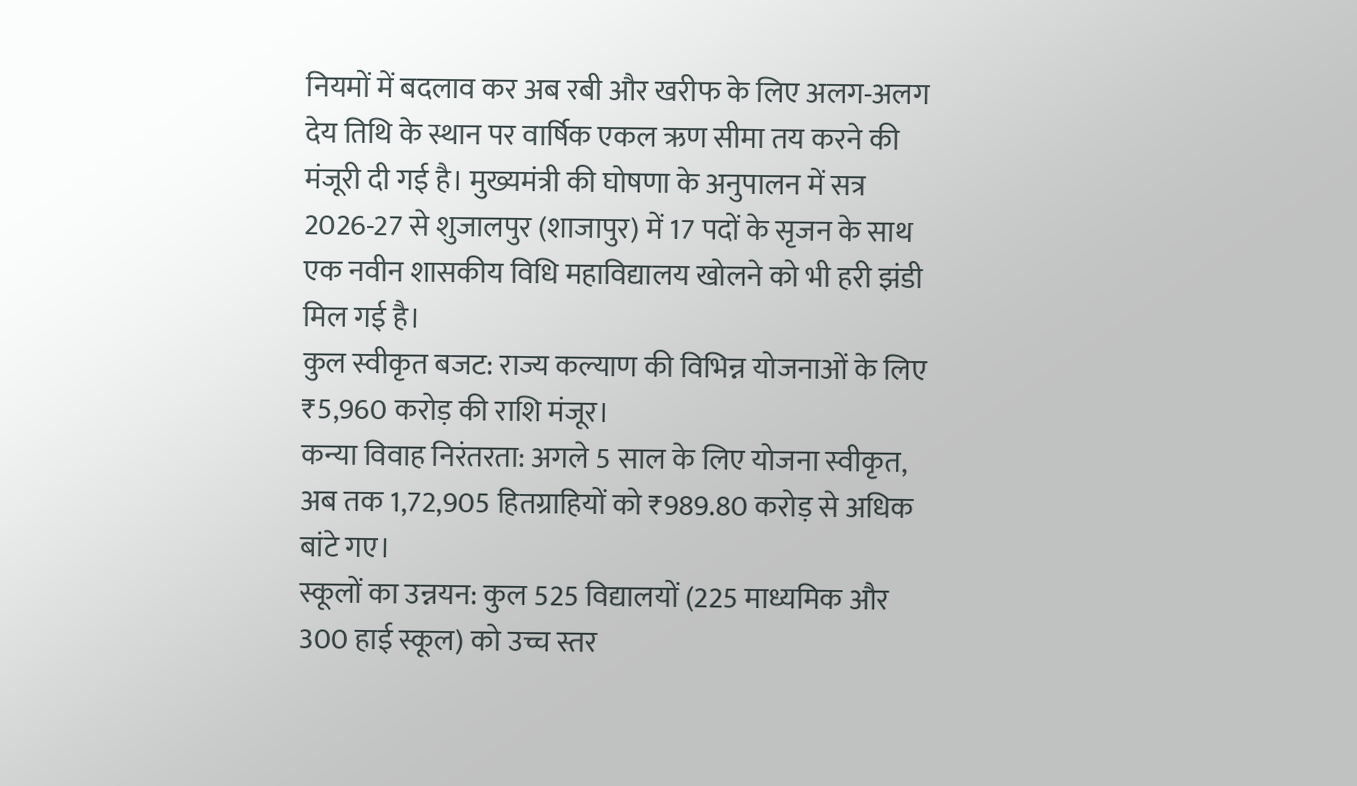नियमों में बदलाव कर अब रबी और खरीफ के लिए अलग-अलग देय तिथि के स्थान पर वार्षिक एकल ऋण सीमा तय करने की मंजूरी दी गई है। मुख्यमंत्री की घोषणा के अनुपालन में सत्र 2026-27 से शुजालपुर (शाजापुर) में 17 पदों के सृजन के साथ एक नवीन शासकीय विधि महाविद्यालय खोलने को भी हरी झंडी मिल गई है।
कुल स्वीकृत बजट: राज्य कल्याण की विभिन्न योजनाओं के लिए ₹5,960 करोड़ की राशि मंजूर।
कन्या विवाह निरंतरता: अगले 5 साल के लिए योजना स्वीकृत, अब तक 1,72,905 हितग्राहियों को ₹989.80 करोड़ से अधिक बांटे गए।
स्कूलों का उन्नयन: कुल 525 विद्यालयों (225 माध्यमिक और 300 हाई स्कूल) को उच्च स्तर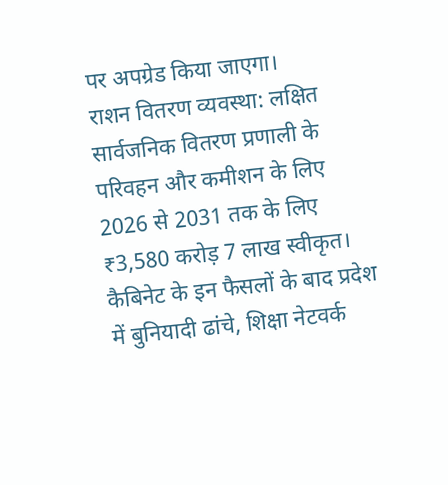पर अपग्रेड किया जाएगा।
राशन वितरण व्यवस्था: लक्षित सार्वजनिक वितरण प्रणाली के परिवहन और कमीशन के लिए 2026 से 2031 तक के लिए ₹3,580 करोड़ 7 लाख स्वीकृत।
कैबिनेट के इन फैसलों के बाद प्रदेश में बुनियादी ढांचे, शिक्षा नेटवर्क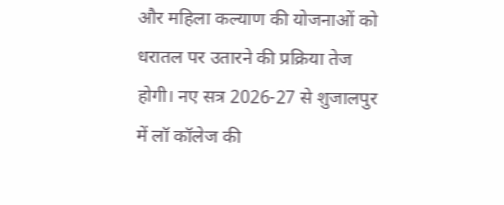और महिला कल्याण की योजनाओं को धरातल पर उतारने की प्रक्रिया तेज होगी। नए सत्र 2026-27 से शुजालपुर में लॉ कॉलेज की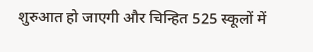शुरुआत हो जाएगी और चिन्हित 525 स्कूलों में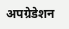अपग्रेडेशन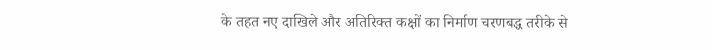के तहत नए दाखिले और अतिरिक्त कक्षों का निर्माण चरणबद्ध तरीके से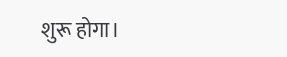शुरू होगा।